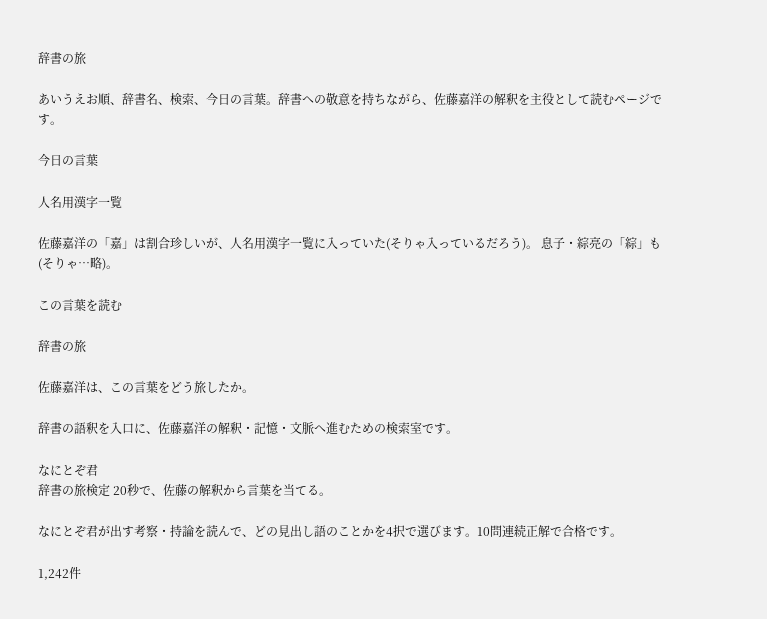辞書の旅

あいうえお順、辞書名、検索、今日の言葉。辞書への敬意を持ちながら、佐藤嘉洋の解釈を主役として読むページです。

今日の言葉

人名用漢字一覧

佐藤嘉洋の「嘉」は割合珍しいが、人名用漢字一覧に入っていた(そりゃ入っているだろう)。 息子・綜亮の「綜」も(そりゃ…略)。

この言葉を読む

辞書の旅

佐藤嘉洋は、この言葉をどう旅したか。

辞書の語釈を入口に、佐藤嘉洋の解釈・記憶・文脈へ進むための検索室です。

なにとぞ君
辞書の旅検定 20秒で、佐藤の解釈から言葉を当てる。

なにとぞ君が出す考察・持論を読んで、どの見出し語のことかを4択で選びます。10問連続正解で合格です。

1,242件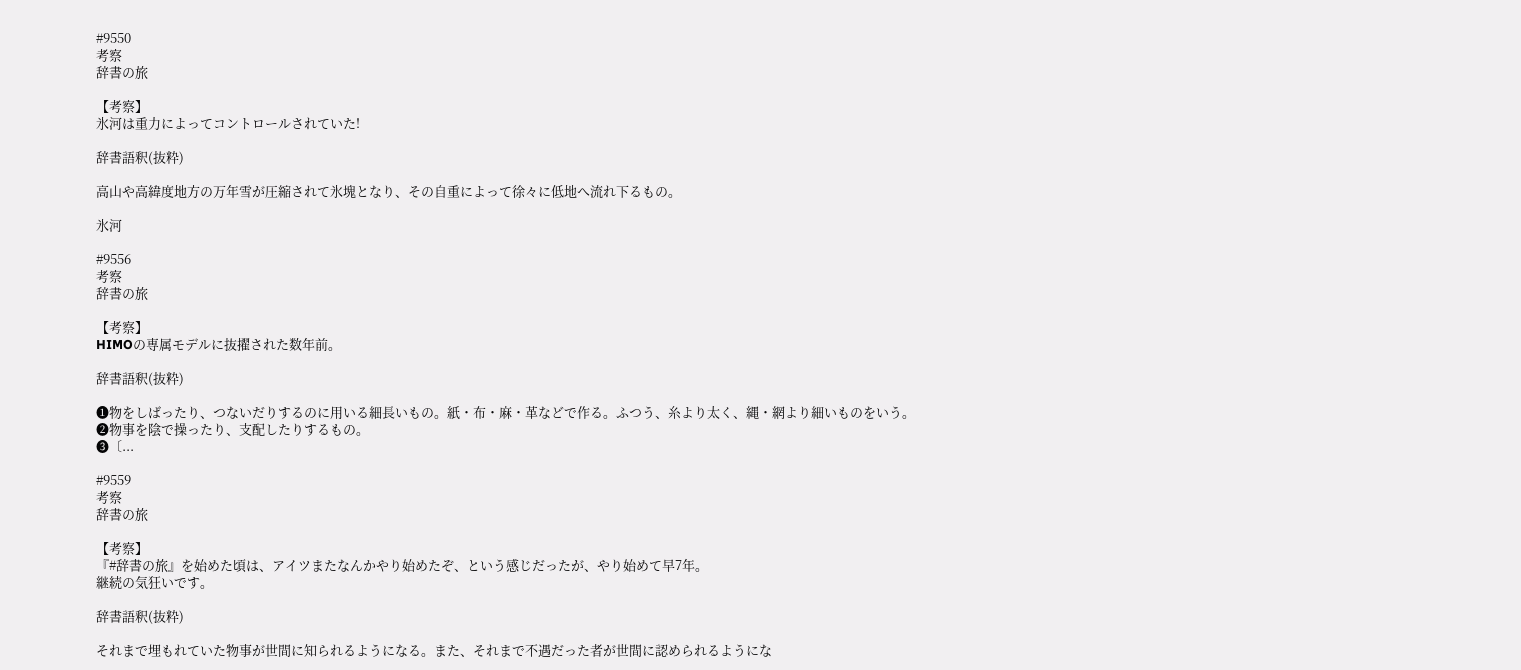#9550
考察
辞書の旅

【考察】
氷河は重力によってコントロールされていた!

辞書語釈(抜粋)

高山や高緯度地方の万年雪が圧縮されて氷塊となり、その自重によって徐々に低地へ流れ下るもの。

氷河

#9556
考察
辞書の旅

【考察】
HIMOの専属モデルに抜擢された数年前。

辞書語釈(抜粋)

❶物をしばったり、つないだりするのに用いる細長いもの。紙・布・麻・革などで作る。ふつう、糸より太く、縄・網より細いものをいう。
❷物事を陰で操ったり、支配したりするもの。
❸〔...

#9559
考察
辞書の旅

【考察】
『#辞書の旅』を始めた頃は、アイツまたなんかやり始めたぞ、という感じだったが、やり始めて早7年。
継続の気狂いです。

辞書語釈(抜粋)

それまで埋もれていた物事が世間に知られるようになる。また、それまで不遇だった者が世間に認められるようにな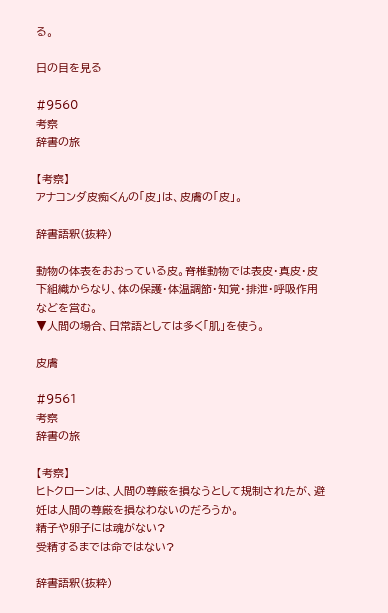る。

日の目を見る

#9560
考察
辞書の旅

【考察】
アナコンダ皮痴くんの「皮」は、皮膚の「皮」。

辞書語釈(抜粋)

動物の体表をおおっている皮。脊椎動物では表皮・真皮・皮下組織からなり、体の保護・体温調節・知覚・排泄・呼吸作用などを営む。
▼人間の場合、日常語としては多く「肌」を使う。

皮膚

#9561
考察
辞書の旅

【考察】
ヒトクローンは、人間の尊厳を損なうとして規制されたが、避妊は人間の尊厳を損なわないのだろうか。
精子や卵子には魂がない?
受精するまでは命ではない?

辞書語釈(抜粋)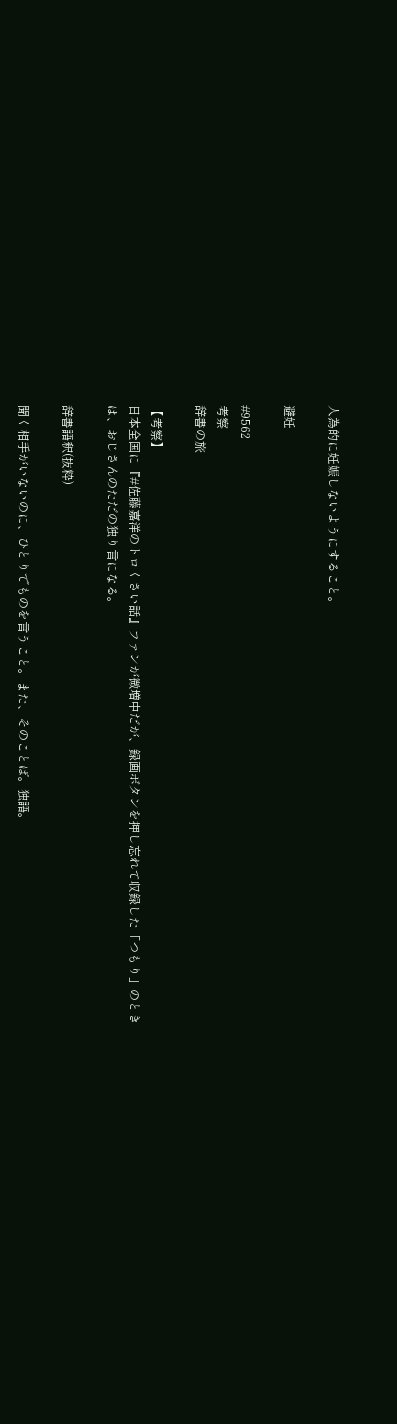人為的に妊娠しないようにすること。

避妊

#9562
考察
辞書の旅

【考察】
日本全国に『#佐藤嘉洋のトロくさい話』ファンが微増中だが、録画ボタンを押し忘れて収録した「つもり」のときは、おじさんのただの独り言になる。

辞書語釈(抜粋)

聞く相手がいないのに、ひとりでものを言うこと。また、そのことば。独語。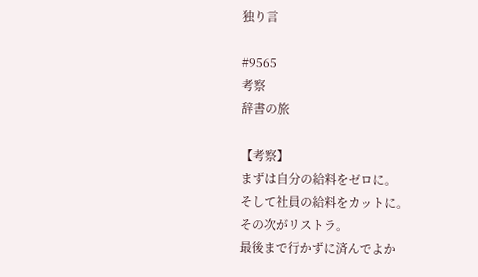独り言

#9565
考察
辞書の旅

【考察】
まずは自分の給料をゼロに。
そして社員の給料をカットに。
その次がリストラ。
最後まで行かずに済んでよか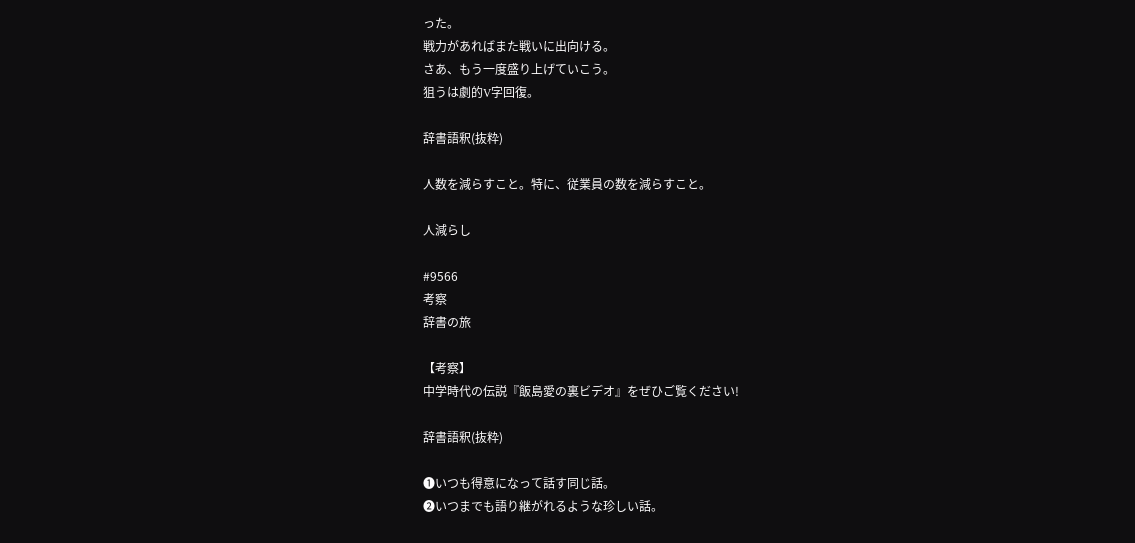った。
戦力があればまた戦いに出向ける。
さあ、もう一度盛り上げていこう。
狙うは劇的V字回復。

辞書語釈(抜粋)

人数を減らすこと。特に、従業員の数を減らすこと。

人減らし

#9566
考察
辞書の旅

【考察】
中学時代の伝説『飯島愛の裏ビデオ』をぜひご覧ください!

辞書語釈(抜粋)

❶いつも得意になって話す同じ話。
❷いつまでも語り継がれるような珍しい話。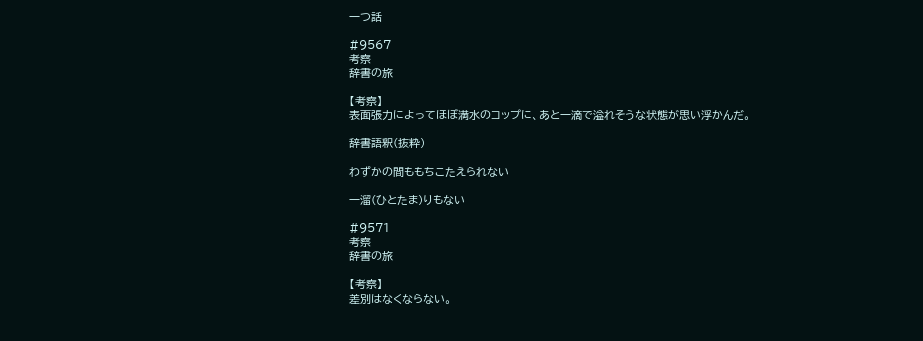一つ話

#9567
考察
辞書の旅

【考察】
表面張力によってほぼ満水のコップに、あと一滴で溢れそうな状態が思い浮かんだ。

辞書語釈(抜粋)

わずかの間ももちこたえられない

一溜(ひとたま)りもない

#9571
考察
辞書の旅

【考察】
差別はなくならない。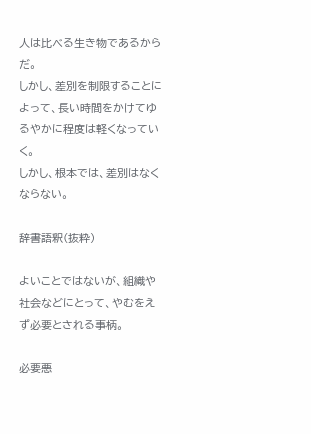人は比べる生き物であるからだ。
しかし、差別を制限することによって、長い時間をかけてゆるやかに程度は軽くなっていく。
しかし、根本では、差別はなくならない。

辞書語釈(抜粋)

よいことではないが、組織や社会などにとって、やむをえず必要とされる事柄。

必要悪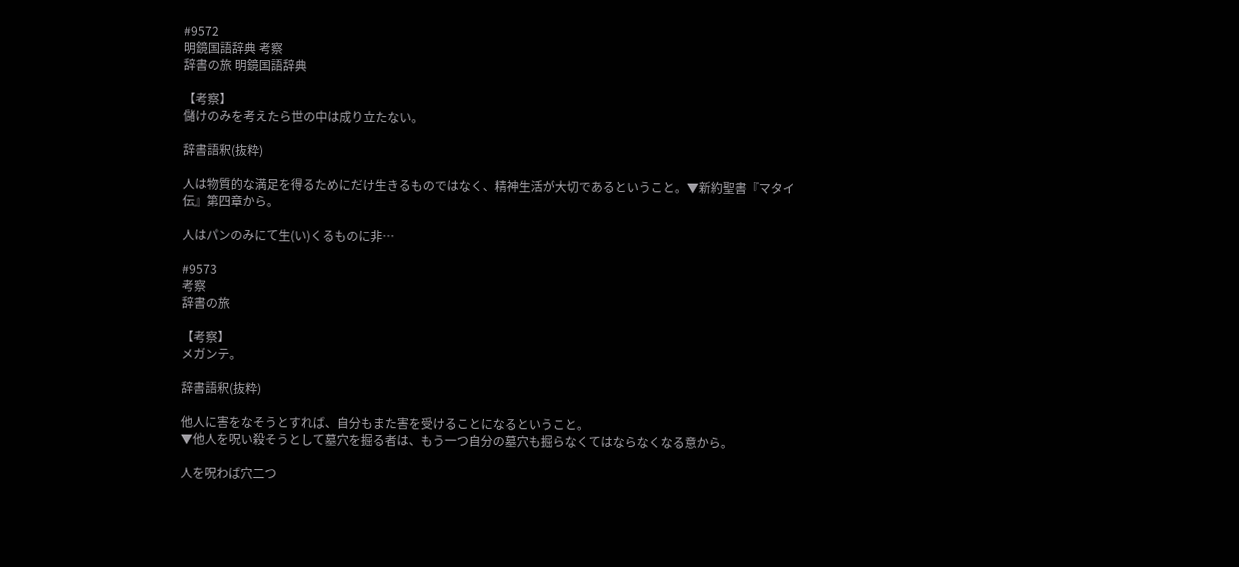#9572
明鏡国語辞典 考察
辞書の旅 明鏡国語辞典

【考察】
儲けのみを考えたら世の中は成り立たない。

辞書語釈(抜粋)

人は物質的な満足を得るためにだけ生きるものではなく、精神生活が大切であるということ。▼新約聖書『マタイ伝』第四章から。

人はパンのみにて生(い)くるものに非…

#9573
考察
辞書の旅

【考察】
メガンテ。

辞書語釈(抜粋)

他人に害をなそうとすれば、自分もまた害を受けることになるということ。
▼他人を呪い殺そうとして墓穴を掘る者は、もう一つ自分の墓穴も掘らなくてはならなくなる意から。

人を呪わば穴二つ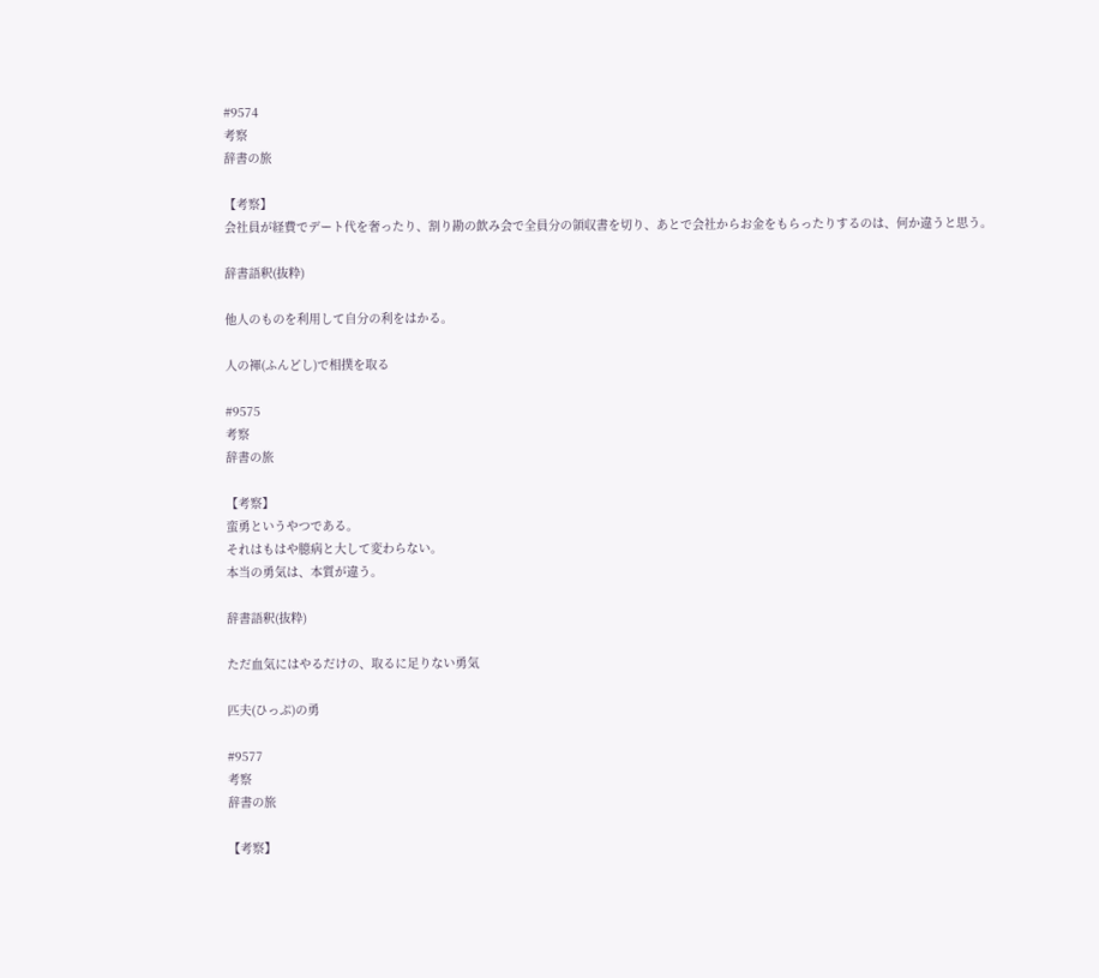#9574
考察
辞書の旅

【考察】
会社員が経費でデート代を奢ったり、割り勘の飲み会で全員分の領収書を切り、あとで会社からお金をもらったりするのは、何か違うと思う。

辞書語釈(抜粋)

他人のものを利用して自分の利をはかる。

人の褌(ふんどし)で相撲を取る

#9575
考察
辞書の旅

【考察】
蛮勇というやつである。
それはもはや臆病と大して変わらない。
本当の勇気は、本質が違う。

辞書語釈(抜粋)

ただ血気にはやるだけの、取るに足りない勇気

匹夫(ひっぷ)の勇

#9577
考察
辞書の旅

【考察】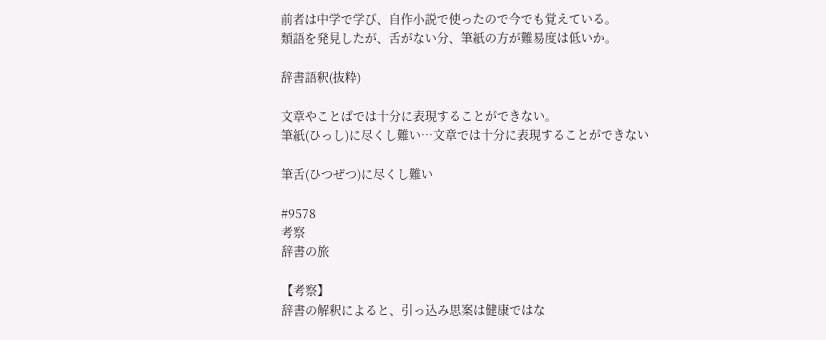前者は中学で学び、自作小説で使ったので今でも覚えている。
類語を発見したが、舌がない分、筆紙の方が難易度は低いか。

辞書語釈(抜粋)

文章やことばでは十分に表現することができない。
筆紙(ひっし)に尽くし難い…文章では十分に表現することができない

筆舌(ひつぜつ)に尽くし難い

#9578
考察
辞書の旅

【考察】
辞書の解釈によると、引っ込み思案は健康ではな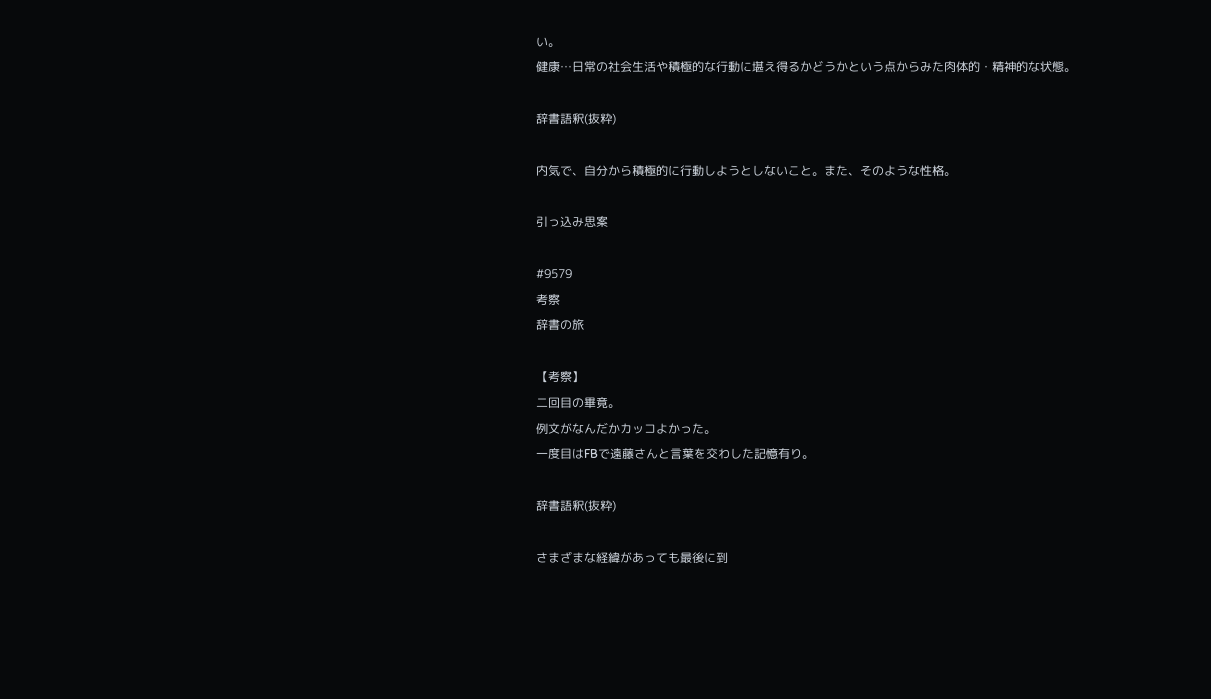い。
健康…日常の社会生活や積極的な行動に堪え得るかどうかという点からみた肉体的・精神的な状態。

辞書語釈(抜粋)

内気で、自分から積極的に行動しようとしないこと。また、そのような性格。

引っ込み思案

#9579
考察
辞書の旅

【考察】
二回目の畢竟。
例文がなんだかカッコよかった。
一度目はFBで遠藤さんと言葉を交わした記憶有り。

辞書語釈(抜粋)

さまざまな経緯があっても最後に到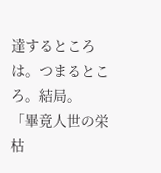達するところは。つまるところ。結局。
「畢竟人世の栄枯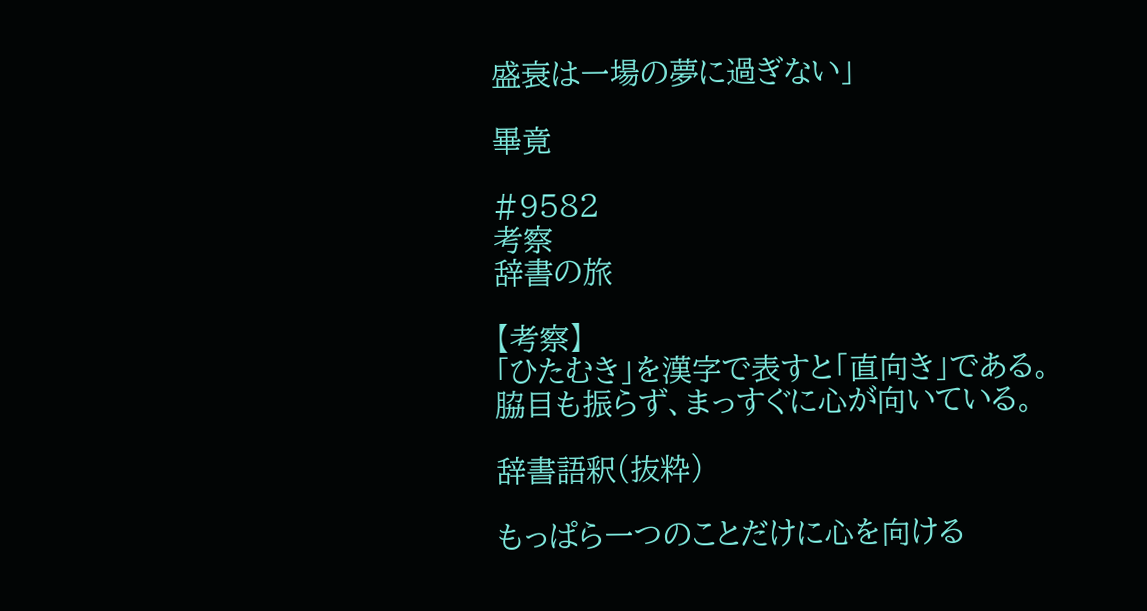盛衰は一場の夢に過ぎない」

畢竟

#9582
考察
辞書の旅

【考察】
「ひたむき」を漢字で表すと「直向き」である。
脇目も振らず、まっすぐに心が向いている。

辞書語釈(抜粋)

もっぱら一つのことだけに心を向ける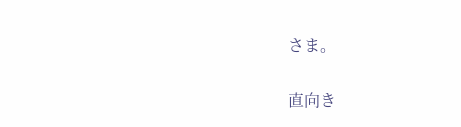さま。

直向き